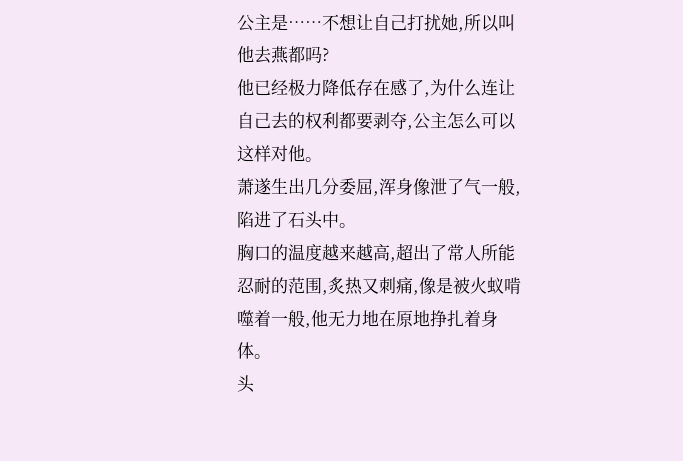公主是……不想让自己打扰她,所以叫他去燕都吗?
他已经极力降低存在感了,为什么连让自己去的权利都要剥夺,公主怎么可以这样对他。
萧遂生出几分委屈,浑身像泄了气一般,陷进了石头中。
胸口的温度越来越高,超出了常人所能忍耐的范围,炙热又刺痛,像是被火蚁啃噬着一般,他无力地在原地挣扎着身体。
头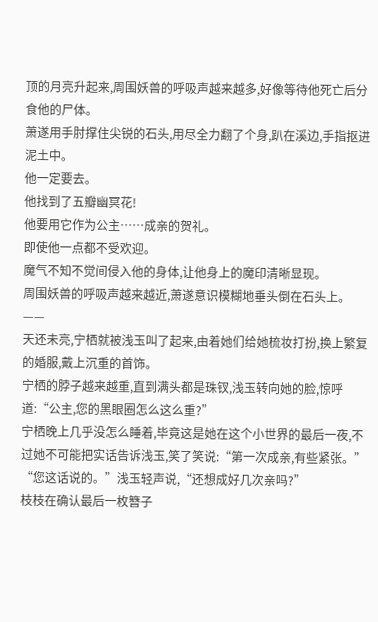顶的月亮升起来,周围妖兽的呼吸声越来越多,好像等待他死亡后分食他的尸体。
萧遂用手肘撑住尖锐的石头,用尽全力翻了个身,趴在溪边,手指抠进泥土中。
他一定要去。
他找到了五瓣幽冥花!
他要用它作为公主……成亲的贺礼。
即使他一点都不受欢迎。
魔气不知不觉间侵入他的身体,让他身上的魔印清晰显现。
周围妖兽的呼吸声越来越近,萧遂意识模糊地垂头倒在石头上。
——
天还未亮,宁栖就被浅玉叫了起来,由着她们给她梳妆打扮,换上繁复的婚服,戴上沉重的首饰。
宁栖的脖子越来越重,直到满头都是珠钗,浅玉转向她的脸,惊呼道:“公主,您的黑眼圈怎么这么重?”
宁栖晚上几乎没怎么睡着,毕竟这是她在这个小世界的最后一夜,不过她不可能把实话告诉浅玉,笑了笑说:“第一次成亲,有些紧张。”
“您这话说的。”浅玉轻声说,“还想成好几次亲吗?”
枝枝在确认最后一枚簪子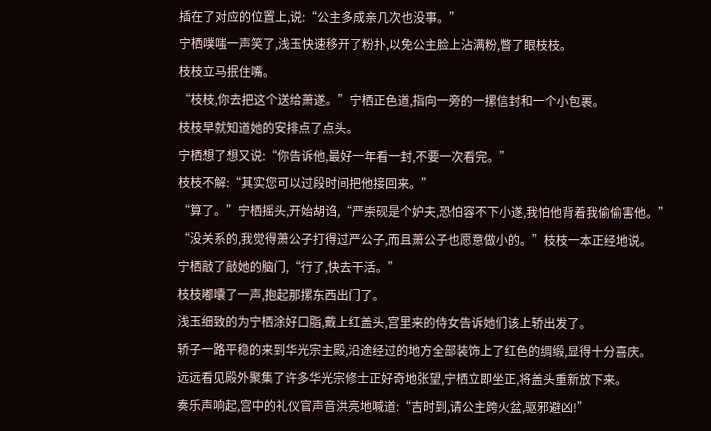插在了对应的位置上,说:“公主多成亲几次也没事。”
宁栖噗嗤一声笑了,浅玉快速移开了粉扑,以免公主脸上沾满粉,瞥了眼枝枝。
枝枝立马抿住嘴。
“枝枝,你去把这个送给萧遂。”宁栖正色道,指向一旁的一摞信封和一个小包裹。
枝枝早就知道她的安排点了点头。
宁栖想了想又说:“你告诉他,最好一年看一封,不要一次看完。”
枝枝不解:“其实您可以过段时间把他接回来。”
“算了。”宁栖摇头,开始胡诌,“严崇砚是个妒夫,恐怕容不下小遂,我怕他背着我偷偷害他。”
“没关系的,我觉得萧公子打得过严公子,而且萧公子也愿意做小的。”枝枝一本正经地说。
宁栖敲了敲她的脑门,“行了,快去干活。”
枝枝嘟囔了一声,抱起那摞东西出门了。
浅玉细致的为宁栖涂好口脂,戴上红盖头,宫里来的侍女告诉她们该上轿出发了。
轿子一路平稳的来到华光宗主殿,沿途经过的地方全部装饰上了红色的绸缎,显得十分喜庆。
远远看见殿外聚集了许多华光宗修士正好奇地张望,宁栖立即坐正,将盖头重新放下来。
奏乐声响起,宫中的礼仪官声音洪亮地喊道:“吉时到,请公主跨火盆,驱邪避凶!”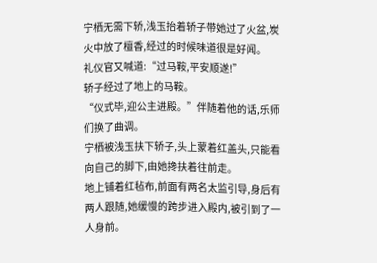宁栖无需下轿,浅玉抬着轿子带她过了火盆,炭火中放了檀香,经过的时候味道很是好闻。
礼仪官又喊道:“过马鞍,平安顺遂!”
轿子经过了地上的马鞍。
“仪式毕,迎公主进殿。”伴随着他的话,乐师们换了曲调。
宁栖被浅玉扶下轿子,头上蒙着红盖头,只能看向自己的脚下,由她搀扶着往前走。
地上铺着红毡布,前面有两名太监引导,身后有两人跟随,她缓慢的跨步进入殿内,被引到了一人身前。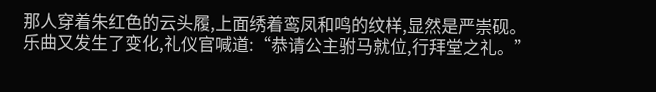那人穿着朱红色的云头履,上面绣着鸾凤和鸣的纹样,显然是严崇砚。
乐曲又发生了变化,礼仪官喊道:“恭请公主驸马就位,行拜堂之礼。”